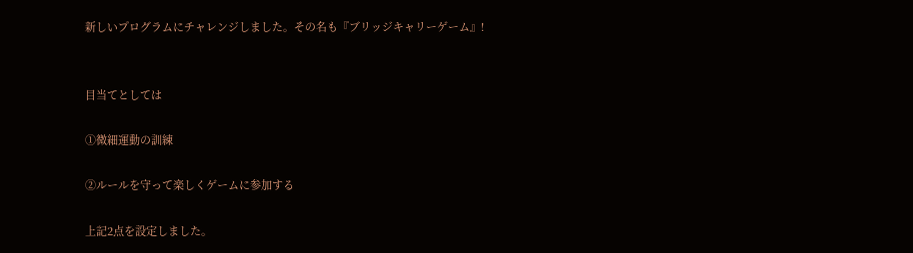新しいプログラムにチャレンジしました。その名も『ブリッジキャリーゲーム』!


目当てとしては

①微細運動の訓練

②ルールを守って楽しくゲームに参加する

上記2点を設定しました。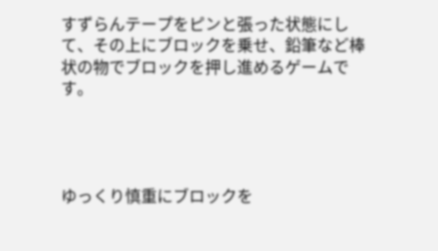すずらんテープをピンと張った状態にして、その上にブロックを乗せ、鉛筆など棒状の物でブロックを押し進めるゲームです。




ゆっくり慎重にブロックを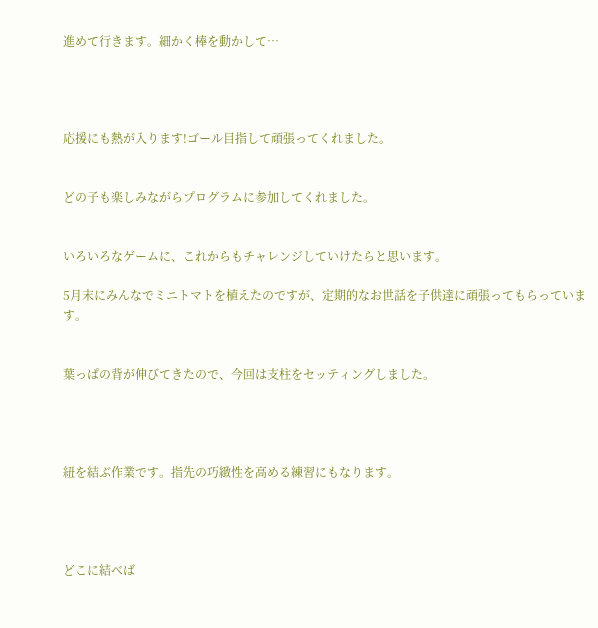進めて行きます。細かく棒を動かして…




応援にも熱が入ります!ゴール目指して頑張ってくれました。


どの子も楽しみながらプログラムに参加してくれました。


いろいろなゲームに、これからもチャレンジしていけたらと思います。

5月末にみんなでミニトマトを植えたのですが、定期的なお世話を子供達に頑張ってもらっています。


葉っぱの背が伸びてきたので、今回は支柱をセッティングしました。




紐を結ぶ作業です。指先の巧緻性を高める練習にもなります。




どこに結べば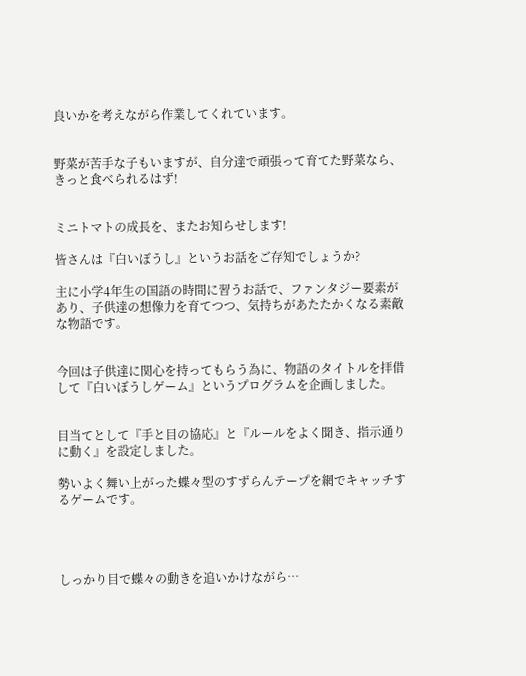良いかを考えながら作業してくれています。


野菜が苦手な子もいますが、自分達で頑張って育てた野菜なら、きっと食べられるはず!


ミニトマトの成長を、またお知らせします!

皆さんは『白いぼうし』というお話をご存知でしょうか?

主に小学4年生の国語の時間に習うお話で、ファンタジー要素があり、子供達の想像力を育てつつ、気持ちがあたたかくなる素敵な物語です。


今回は子供達に関心を持ってもらう為に、物語のタイトルを拝借して『白いぼうしゲーム』というプログラムを企画しました。


目当てとして『手と目の協応』と『ルールをよく聞き、指示通りに動く』を設定しました。

勢いよく舞い上がった蝶々型のすずらんテープを網でキャッチするゲームです。




しっかり目で蝶々の動きを追いかけながら…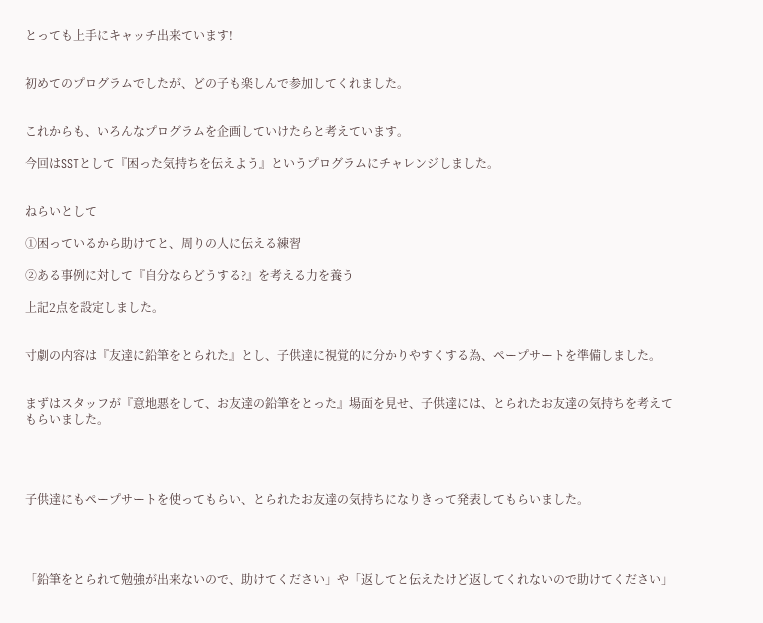とっても上手にキャッチ出来ています!


初めてのプログラムでしたが、どの子も楽しんで参加してくれました。


これからも、いろんなプログラムを企画していけたらと考えています。

今回はSSTとして『困った気持ちを伝えよう』というプログラムにチャレンジしました。


ねらいとして

①困っているから助けてと、周りの人に伝える練習

②ある事例に対して『自分ならどうする?』を考える力を養う

上記2点を設定しました。


寸劇の内容は『友達に鉛筆をとられた』とし、子供達に視覚的に分かりやすくする為、ペープサートを準備しました。


まずはスタッフが『意地悪をして、お友達の鉛筆をとった』場面を見せ、子供達には、とられたお友達の気持ちを考えてもらいました。




子供達にもペープサートを使ってもらい、とられたお友達の気持ちになりきって発表してもらいました。




「鉛筆をとられて勉強が出来ないので、助けてください」や「返してと伝えたけど返してくれないので助けてください」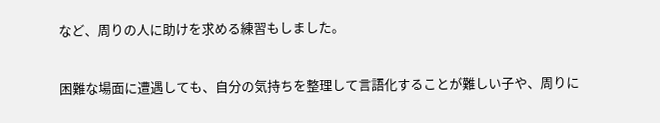など、周りの人に助けを求める練習もしました。


困難な場面に遭遇しても、自分の気持ちを整理して言語化することが難しい子や、周りに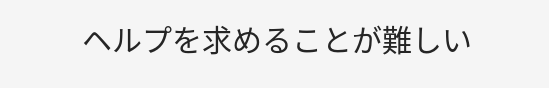ヘルプを求めることが難しい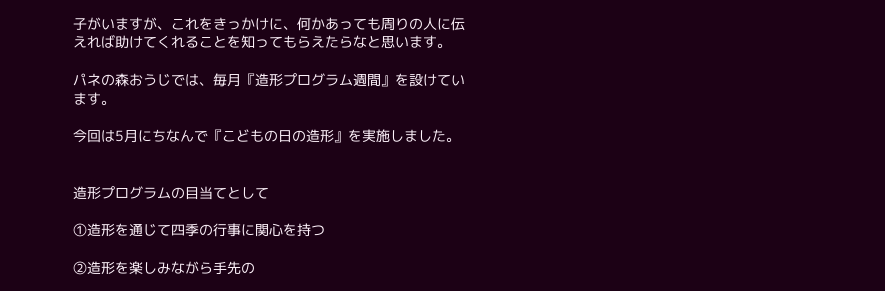子がいますが、これをきっかけに、何かあっても周りの人に伝えれば助けてくれることを知ってもらえたらなと思います。

パネの森おうじでは、毎月『造形プログラム週間』を設けています。

今回は5月にちなんで『こどもの日の造形』を実施しました。


造形プログラムの目当てとして

①造形を通じて四季の行事に関心を持つ

②造形を楽しみながら手先の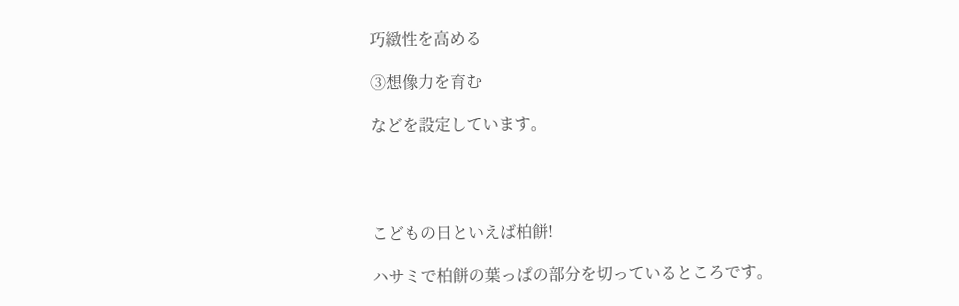巧緻性を高める

③想像力を育む

などを設定しています。




こどもの日といえば柏餅!

ハサミで柏餅の葉っぱの部分を切っているところです。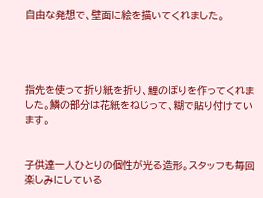自由な発想で、壁面に絵を描いてくれました。




指先を使って折り紙を折り、鯉のぼりを作ってくれました。鱗の部分は花紙をねじって、糊で貼り付けています。


子供達一人ひとりの個性が光る造形。スタッフも毎回楽しみにしている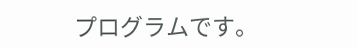プログラムです。